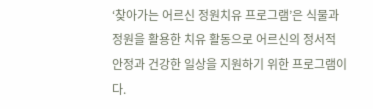‘찾아가는 어르신 정원치유 프로그램’은 식물과 정원을 활용한 치유 활동으로 어르신의 정서적 안정과 건강한 일상을 지원하기 위한 프로그램이다.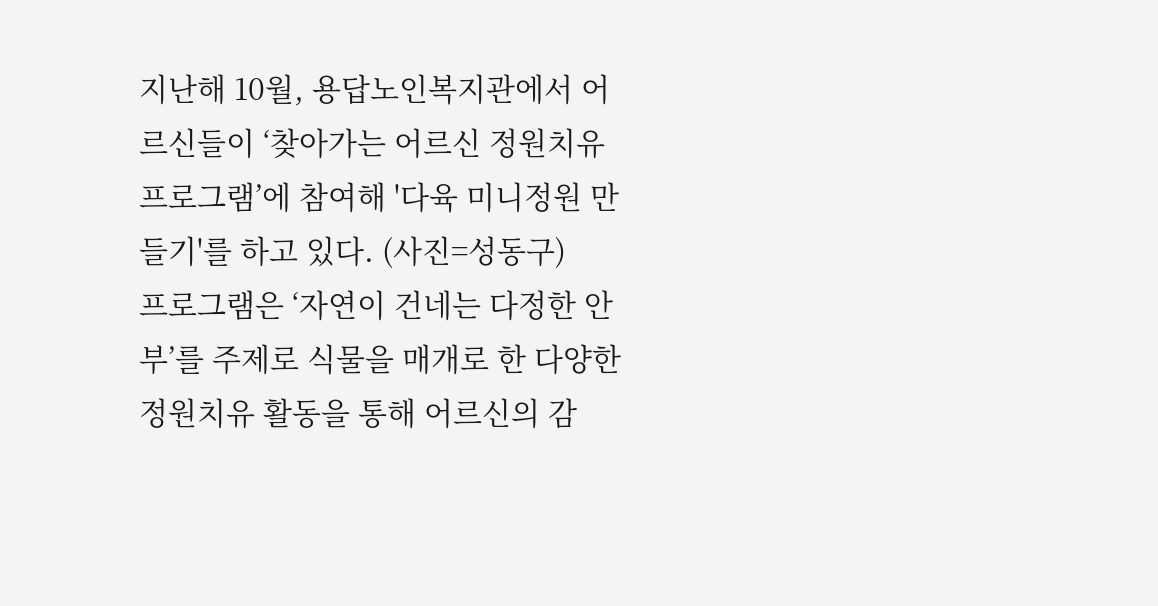지난해 10월, 용답노인복지관에서 어르신들이 ‘찾아가는 어르신 정원치유 프로그램’에 참여해 '다육 미니정원 만들기'를 하고 있다. (사진=성동구)
프로그램은 ‘자연이 건네는 다정한 안부’를 주제로 식물을 매개로 한 다양한 정원치유 활동을 통해 어르신의 감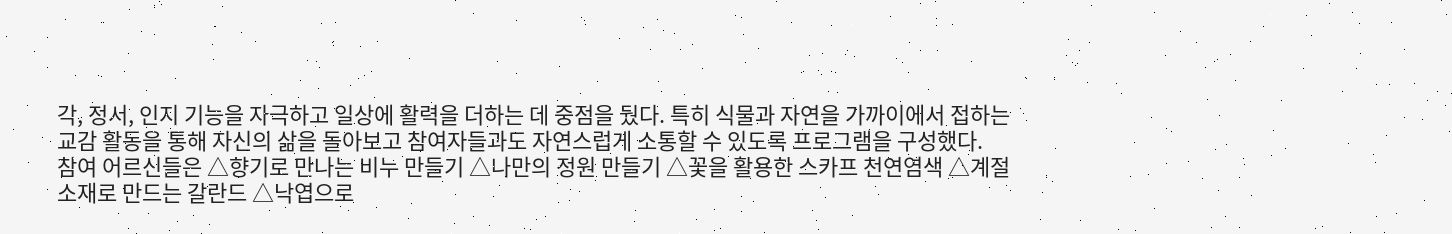각, 정서, 인지 기능을 자극하고 일상에 활력을 더하는 데 중점을 뒀다. 특히 식물과 자연을 가까이에서 접하는 교감 활동을 통해 자신의 삶을 돌아보고 참여자들과도 자연스럽게 소통할 수 있도록 프로그램을 구성했다.
참여 어르신들은 △향기로 만나는 비누 만들기 △나만의 정원 만들기 △꽃을 활용한 스카프 천연염색 △계절 소재로 만드는 갈란드 △낙엽으로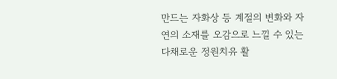만드는 자화상 등 계절의 변화와 자연의 소재를 오감으로 느낄 수 있는 다채로운 정원치유 활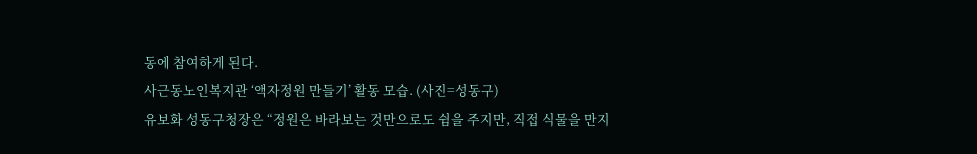동에 참여하게 된다.
사근동노인복지관 ‘액자정원 만들기’ 활동 모습. (사진=성동구)
유보화 성동구청장은 “정원은 바라보는 것만으로도 쉼을 주지만, 직접 식물을 만지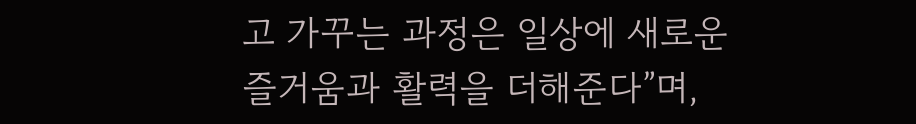고 가꾸는 과정은 일상에 새로운 즐거움과 활력을 더해준다”며,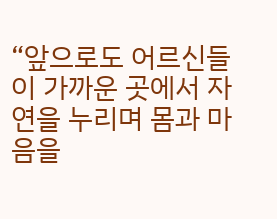“앞으로도 어르신들이 가까운 곳에서 자연을 누리며 몸과 마음을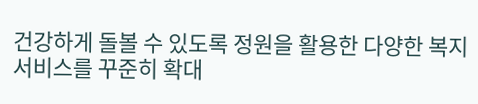건강하게 돌볼 수 있도록 정원을 활용한 다양한 복지서비스를 꾸준히 확대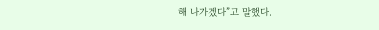해 나가겠다”고 말했다.